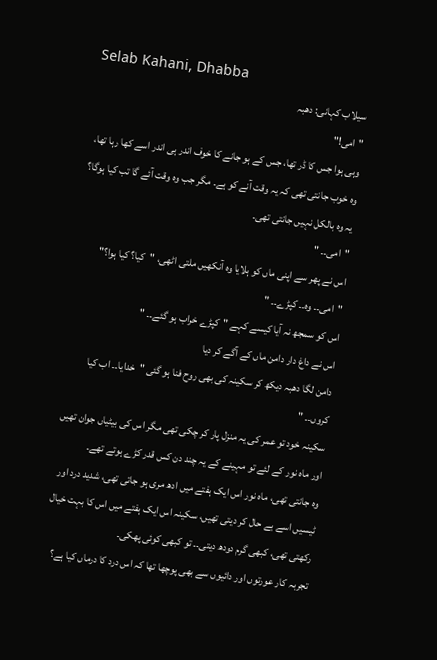Selab Kahani, Dhabba
سیلاب کہانی: دھبہ
"امی!"
وہی ہوا جس کا ڈر تھا، جس کے ہو جانے کا خوف اندر ہی اندر اسے کھا رہا تھا، وہ خوب جانتی تھی کہ یہ وقت آنے کو ہے۔ مگر جب وہ وقت آئے گا تب کیا ہوگا؟ یہ وہ بالکل نہیں جانتی تھی۔
"امی۔۔ "
اس نے پھر سے اپنی ماں کو ہلایا وہ آنکھیں ملتی اٹھی، "کیا؟ کیا ہوا؟"
"امی۔۔ وہ۔۔ کپڑے۔۔ "
اس کو سمجھ نہ آیا کیسے کہے "کپڑے خراب ہو گئے۔۔ "
اس نے داغ دار دامن ماں کے آگے کر دیا
دامن لگا دھبہ دیکھ کر سکینہ کی بھی روح فنا ہو گئی "خدایا۔۔ اب کیا کروں۔۔ "
سکینہ خود تو عمر کی یہ منزل پار کر چکی تھی مگر اس کی بیٹیاں جوان تھیں اور ماہ نور کے لئے تو مہینے کے یہ چند دن کس قدر کڑے ہوتے تھے۔
وہ جانتی تھی، ماہ نور اس ایک ہفتے میں ادھ مری ہو جاتی تھی، شدید درد اور ٹیسیں اسے بے حال کر دیتی تھیں، سکینہ اس ایک ہفتے میں اس کا بہت خیال رکھتی تھی، کبھی گرم دودھ دیتی۔۔ تو کبھی کوئی پھکی۔
تجربہ کار عورتوں اور دائیوں سے بھی پوچھا تھا کہ اس درد کا درماں کیا ہے؟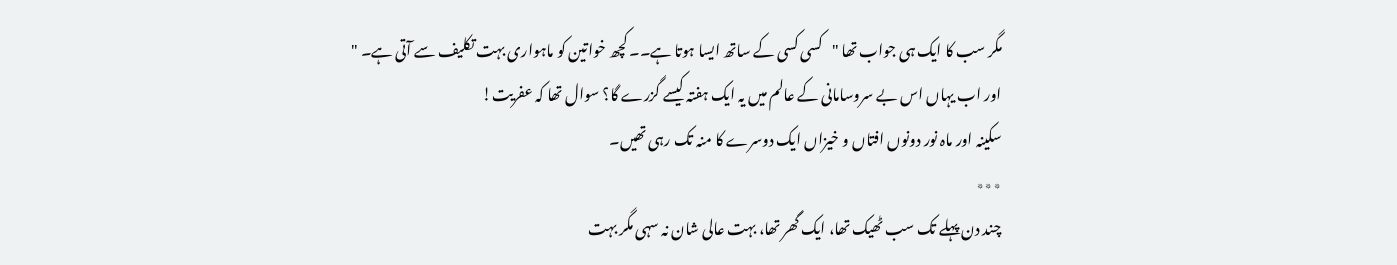مگر سب کا ایک ہی جواب تھا "کسی کسی کے ساتھ ایسا ہوتا ہے۔۔ کچھ خواتین کو ماہواری بہت تکلیف سے آتی ہے۔ "
اور اب یہاں اس بے سروسامانی کے عالم میں یہ ایک ہفتہ کیسے گزرے گا؟ سوال تھا کہ عفریت!
سکینہ اور ماہ نور دونوں افتاں و خیزاں ایک دوسرے کا منہ تک رہی تھیں۔
٭٭٭
چند دن پہلے تک سب ٹھیک تھا، ایک گھر تھا، بہت عالی شان نہ سہی مگر بہت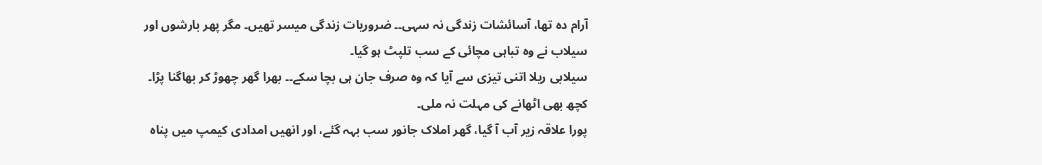آرام دہ تھا، آسائشات زندگی نہ سہی۔۔ ضروریات زندگی میسر تھیں۔ مگر پھر بارشوں اور سیلاب نے وہ تباہی مچائی کے سب تلپٹ ہو گیا۔
سیلابی ریلا اتنی تیزی سے آیا کہ وہ صرف جان ہی بچا سکے۔۔ بھرا گھر چھوڑ کر بھاگنا پڑا۔ کچھ بھی اٹھانے کی مہلت نہ ملی۔
پورا علاقہ زیر آب آ گیا، گھر املاک جانور سب بہہ گئے، اور انھیں امدادی کیمپ میں پناہ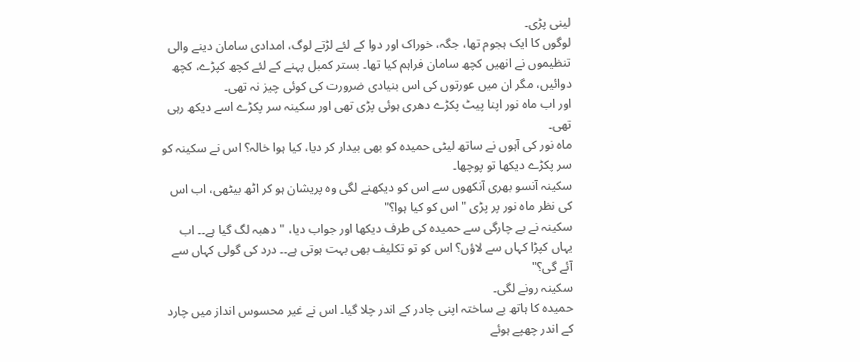لینی پڑی۔
لوگوں کا ایک ہجوم تھا، جگہ، خوراک اور دوا کے لئے لڑتے لوگ، امدادی سامان دینے والی تنظیموں نے انھیں کچھ سامان فراہم کیا تھا۔ بستر کمبل پہنے کے لئے کچھ کپڑے، کچھ دوائیں، مگر ان میں عورتوں کی اس بنیادی ضرورت کی کوئی چیز نہ تھی۔
اور اب ماہ نور اپنا پیٹ پکڑے دھری ہوئی پڑی تھی اور سکینہ سر پکڑے اسے دیکھ رہی تھی۔
ماہ نور کی آہوں نے ساتھ لیٹی حمیدہ کو بھی بیدار کر دیا، کیا ہوا خالہ؟ اس نے سکینہ کو سر پکڑے دیکھا تو پوچھا۔
سکینہ آنسو بھری آنکھوں سے اس کو دیکھنے لگی وہ پریشان ہو کر اٹھ بیٹھی، اب اس کی نظر ماہ نور پر پڑی "اس کو کیا ہوا؟"
سکینہ نے بے چارگی سے حمیدہ کی طرف دیکھا اور جواب دیا، "دھبہ لگ گیا ہے۔۔ اب یہاں کپڑا کہاں سے لاؤں؟ اس کو تو تکلیف بھی بہت ہوتی ہے۔۔ درد کی گولی کہاں سے آئے گی؟"
سکینہ رونے لگی۔
حمیدہ کا ہاتھ بے ساختہ اپنی چادر کے اندر چلا گیا۔ اس نے غیر محسوس انداز میں چارد کے اندر چھپے ہوئے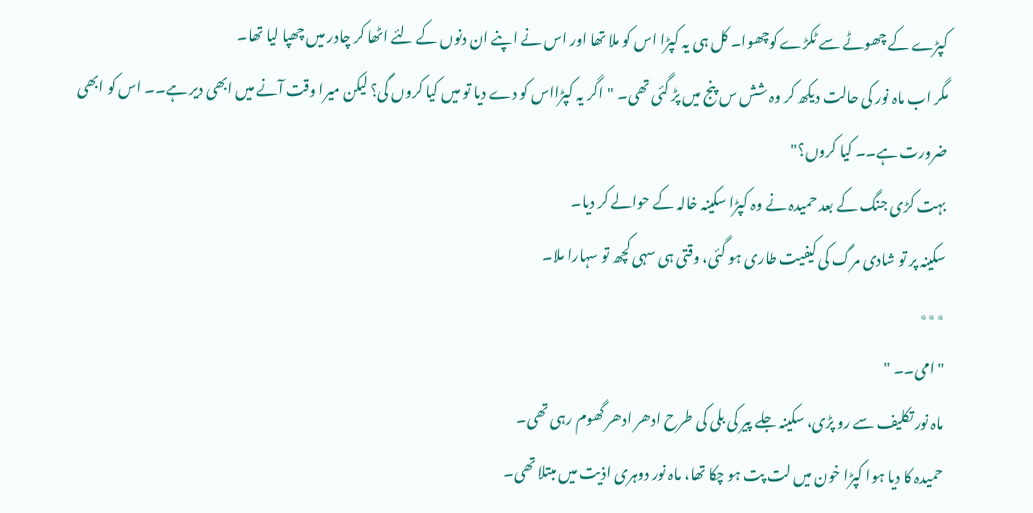کپڑے کے چھوٹے سے ٹکڑے کوچھوا۔ کل ہی یہ کپڑا اس کو ملا تھا اور اس نے اپنے ان دنوں کے لئے اٹھا کر چادر میں چھپا لیا تھا۔
مگر اب ماہ نور کی حالت دیکھ کر وہ شش س پنج میں پڑ گئی تھی۔ "اگر یہ کپڑااس کو دے دیا تو میں کیا کروں گی؟ لیکن میرا وقت آنے میں ابھی دیر ہے۔۔ اس کو ابھی ضرورت ہے۔۔ کیا کروں؟"
بہت کڑی جنگ کے بعد حمیدہ نے وہ کپڑا سکینہ خالہ کے حوالے کر دیا۔
سکینہ پر تو شادی مرگ کی کیفیت طاری ہو گئی، وقتی ہی سہی کچھ تو سہارا ملا۔
٭٭٭
"امی۔۔ "
ماہ نور تکلیف سے رو پڑی، سکینہ جلے پیر کی بلی کی طرح ادھر ادھر گھوم رہی تھی۔
حمیدہ کا دیا ہوا کپڑا خون میں لت پت ہو چکا تھا، ماہ نور دوہری اذیت میں مبتلا تھی۔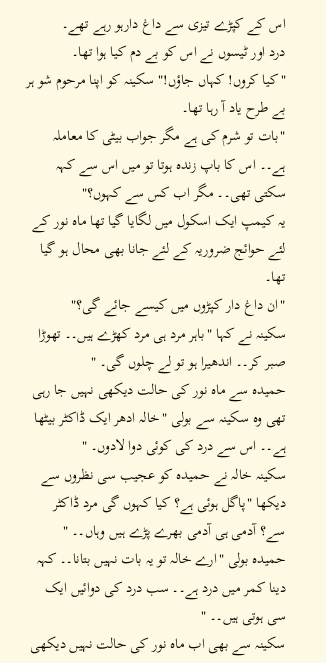اس کے کپڑے تیزی سے داغ دارہو رہے تھے۔
درد اور ٹیسوں نے اس کو بے دم کیا ہوا تھا۔
"کیا کروں! کہاں جاؤں!" سکینہ کو اپنا مرحوم شو ہر بے طرح یاد آ رہا تھا۔
"بات تو شرم کی ہے مگر جواب بیٹی کا معاملہ ہے۔۔ اس کا باپ زندہ ہوتا تو میں اس سے کہہ سکتی تھی۔۔ مگر اب کس سے کہوں؟"
یہ کیمپ ایک اسکول میں لگایا گیا تھا ماہ نور کے لئے حوائج ضروریہ کے لئے جانا بھی محال ہو گیا تھا۔
"ان داغ دار کپڑوں میں کیسے جائے گی؟"
سکینہ نے کہا "باہر مرد ہی مرد کھڑے ہیں۔۔ تھوڑا صبر کر۔۔ اندھیرا ہو تو لے چلوں گی۔ "
حمیدہ سے ماہ نور کی حالت دیکھی نہیں جا رہی تھی وہ سکینہ سے بولی "خالہ ادھر ایک ڈاکٹر بیٹھا ہے۔۔ اس سے درد کی کوئی دوا لادوں۔ "
سکینہ خالہ نے حمیدہ کو عجیب سی نظروں سے دیکھا "پاگل ہوئی ہے؟ کیا کہوں گی مرد ڈاکٹر سے؟ آدمی ہی آدمی بھرے پڑے ہیں وہاں۔۔ "
حمیدہ بولی "ارے خالہ تو یہ بات نہیں بتانا۔۔ کہہ دینا کمر میں درد ہے۔۔ سب درد کی دوائیں ایک سی ہوتی ہیں۔۔ "
سکینہ سے بھی اب ماہ نور کی حالت نہیں دیکھی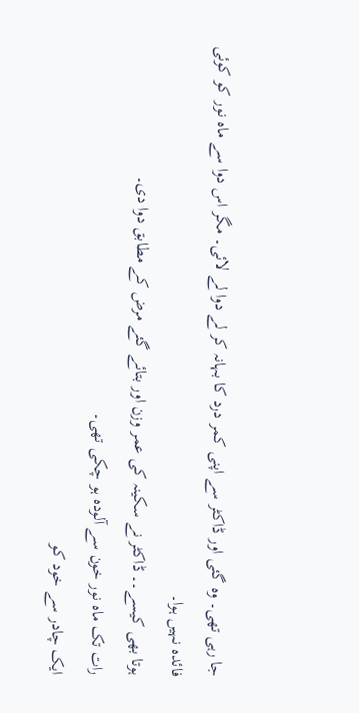جا رہی تھی۔ وہ گئی اور ڈاکٹر سے اپنی کمر درد کا بہانہ کر لے دوا لے لائی۔ مگر اس دوا سے ماہ نور کو کوئی فائدہ نہیں ہوا۔
ہوتا بھی کیسے۔۔ ڈاکٹر نے سکینہ کی عمر وزن اور بتائے گئے مرض کے مطابق دوا دی۔
رات تک ماہ نور خون سے آلودہ ہو چکی تھی۔
ایک چادر سے خود کو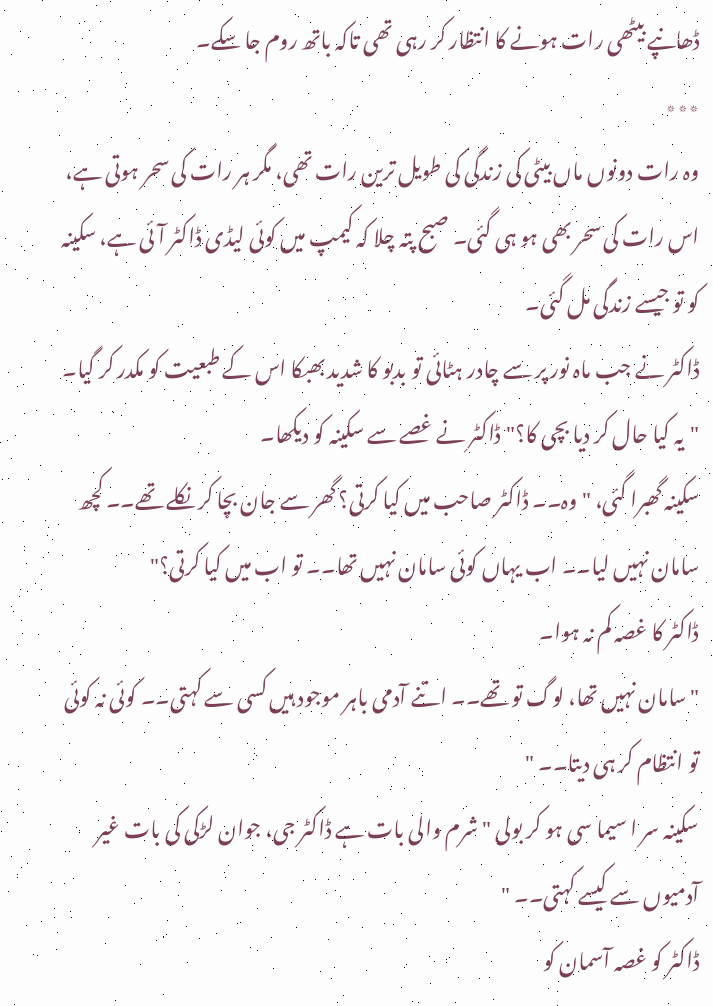ڈھانپے بیٹھی رات ہونے کا انتظار کر رہی تھی تاکہ باتھ روم جا سکے۔
٭٭٭
وہ رات دونوں ماں بیٹی کی زندگی کی طویل ترین رات تھی، مگر ہر رات کی سحر ہوتی ہے، اس رات کی سحر بھی ہو ہی گئی۔ صبح پتہ چلا کہ کیمپ میں کوئی لیڈی ڈاکٹر آئی ہے، سکینہ کو تو جیسے زندگی مل گئی۔
ڈاکٹر نے جب ماہ نور پر سے چادر ہٹائی تو بدبو کا شدید بھبکا اس کے طبعیت کو مکدر کر گیا۔
"یہ کیا حال کر دیا بچی کا؟"ڈاکٹر نے غصے سے سکینہ کو دیکھا۔
سکینہ گھبرا گئی، "وہ۔۔ ڈاکٹر صاحب میں کیا کرتی؟ گھر سے جان بچا کر نکلے تھے۔۔ کچھ سامان نہیں لیا۔۔ اب یہاں کوئی سامان نہیں تھا۔۔ تو اب میں کیا کرتی؟"
ڈاکٹر کا غصہ کم نہ ہوا۔
"سامان نہیں تھا، لوگ تو تھے۔۔ اتنے آدمی باہر موجود ہیں کسی سے کہتی۔۔ کوئی نہ کوئی تو انتظام کر ہی دیتا۔۔ "
سکینہ سر ا سیما سی ہو کر بولی "شرم والی بات ہے ڈاکٹر جی، جوان لڑکی کی بات غیر آدمیوں سے کیسے کہتی۔۔ "
ڈاکٹر کو غصہ آسمان کو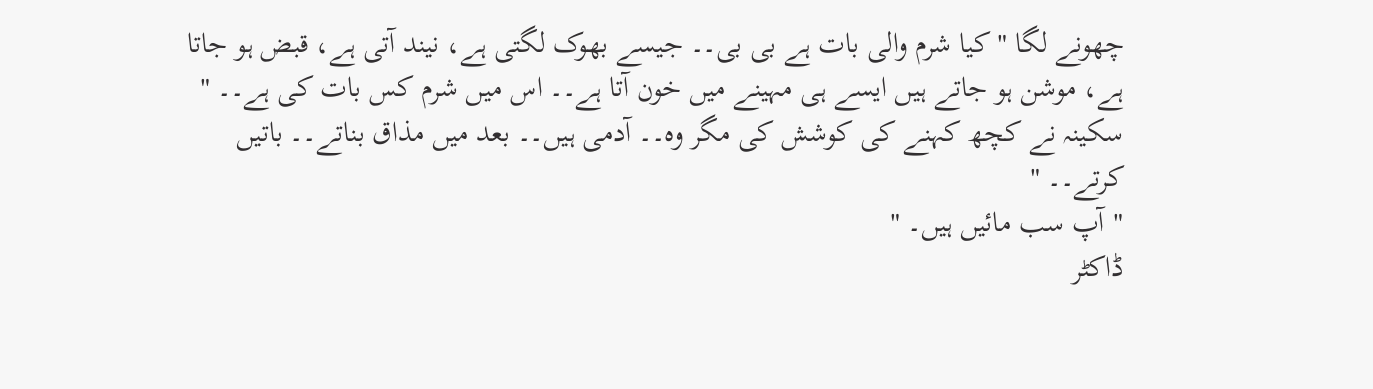چھونے لگا "کیا شرم والی بات ہے بی بی۔۔ جیسے بھوک لگتی ہے، نیند آتی ہے، قبض ہو جاتا ہے، موشن ہو جاتے ہیں ایسے ہی مہینے میں خون آتا ہے۔۔ اس میں شرم کس بات کی ہے۔۔ "
سکینہ نے کچھ کہنے کی کوشش کی مگر وہ۔۔ آدمی ہیں۔۔ بعد میں مذاق بناتے۔۔ باتیں کرتے۔۔ "
"آپ سب مائیں ہیں۔ "
ڈاکٹر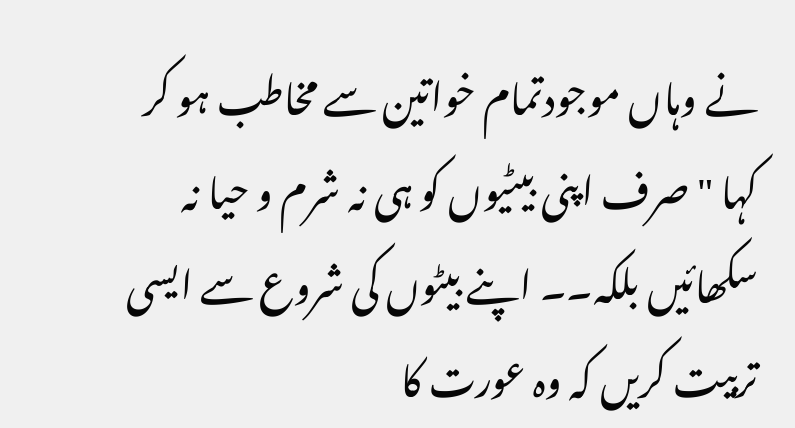نے وہاں موجودتمام خواتین سے مخاطب ہو کر کہا "صرف اپنی بیٹیوں کو ہی نہ شرم و حیا نہ سکھائیں بلکہ۔۔ اپنے بیٹوں کی شروع سے ایسی تربیت کریں کہ وہ عورت کا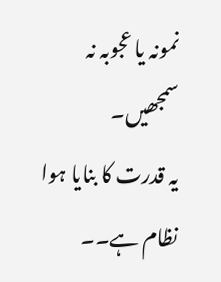نمونہ یا عجوبہ نہ سمجھیں۔
یہ قدرت کا بنایا ہوا نظام ہے۔۔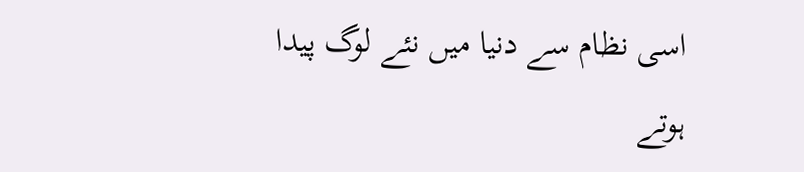اسی نظام سے دنیا میں نئے لوگ پیدا ہوتے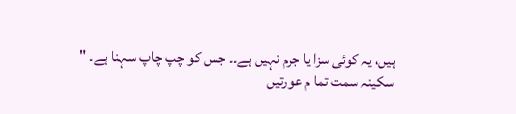ہیں، یہ کوئی سزا یا جرم نہیں ہے۔۔ جس کو چپ چاپ سہنا ہے۔ "
سکینہ سمت تما م عورتیں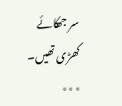سر جھکائے کھڑی تھیں۔
٭٭٭